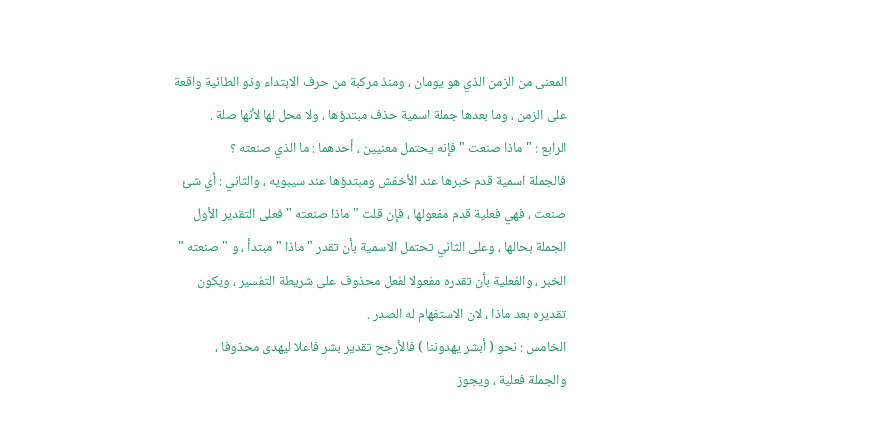المعنى من الزمن الذي هو يومان ، ومنذ مركبة من حرف الابتداء وذو الطائية واقعة
على الزمن ، وما بعدها جملة اسمية حذف مبتدؤها ، ولا محل لها لأنها صلة .
الرابع : " ماذا صنعت " فإنه يحتمل معنيين ، أحدهما : ما الذي صنعته ؟
فالجملة اسمية قدم خبرها عند الأخفش ومبتدؤها عند سيبويه ، والثاني : أي شئ
صنعت ، فهي فعلية قدم مفعولها ، فإن قلت " ماذا صنعته " فعلى التقدير الأول
الجملة بحالها ، وعلى الثاني تحتمل الاسمية بأن تقدر " ماذا " مبتدأ ، و " صنعته "
الخبر ، والفعلية بأن تقدره مفعولا لفعل محذوف على شريطة التفسير ، ويكون
تقديره بعد ماذا ، لان الاستفهام له الصدر .
الخامس : نحو ( أبشر يهدوننا ) فالأرجح تقدير بشر فاعلا ليهدى محذوفا ،
والجملة فعلية ، ويجوز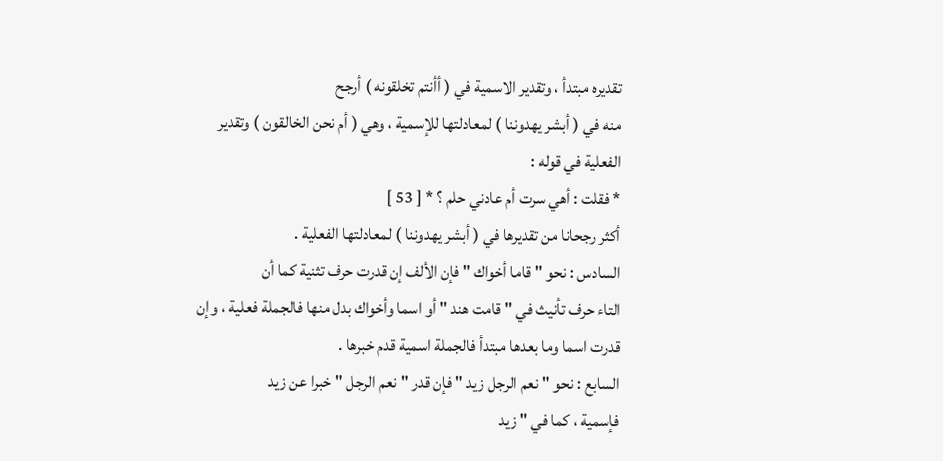تقديره مبتدأ ، وتقدير الاسمية في ( أأنتم تخلقونه ) أرجح
منه في ( أبشر يهدوننا ) لمعادلتها للإسمية ، وهي ( أم نحن الخالقون ) وتقدير
الفعلية في قوله :
* فقلت : أهي سرت أم عادني حلم ؟ * [ 53 ]
أكثر رجحانا من تقديرها في ( أبشر يهدوننا ) لمعادلتها الفعلية .
السادس : نحو " قاما أخواك " فإن الألف إن قدرت حرف تثنية كما أن
التاء حرف تأنيث في " قامت هند " أو اسما وأخواك بدل منها فالجملة فعلية ، وإن
قدرت اسما وما بعدها مبتدأ فالجملة اسمية قدم خبرها .
السابع : نحو " نعم الرجل زيد " فإن قدر " نعم الرجل " خبرا عن زيد
فإسمية ، كما في " زيد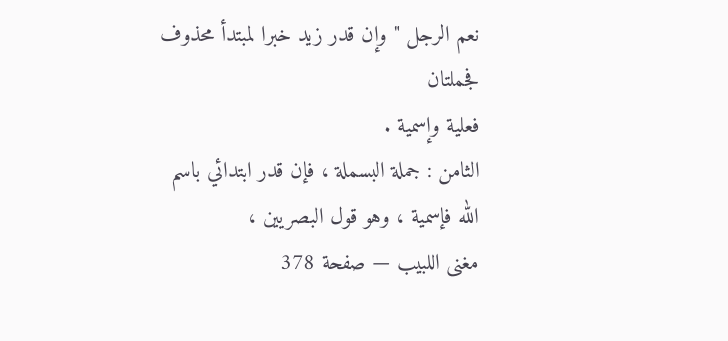نعم الرجل " وإن قدر زيد خبرا لمبتدأ محذوف فجملتان
فعلية وإسمية .
الثامن : جملة البسملة ، فإن قدر ابتدائي باسم الله فإسمية ، وهو قول البصريين ،
مغنى اللبيب — صفحة 378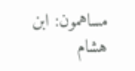مساهمون: ابن هشام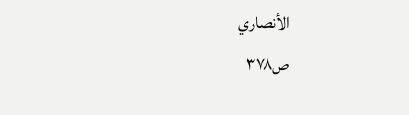الأنصاري
ص٣٧٨